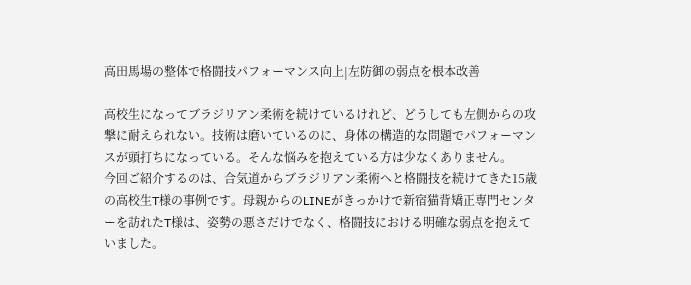高田馬場の整体で格闘技パフォーマンス向上|左防御の弱点を根本改善

高校生になってブラジリアン柔術を続けているけれど、どうしても左側からの攻撃に耐えられない。技術は磨いているのに、身体の構造的な問題でパフォーマンスが頭打ちになっている。そんな悩みを抱えている方は少なくありません。
今回ご紹介するのは、合気道からブラジリアン柔術へと格闘技を続けてきた15歳の高校生T様の事例です。母親からのLINEがきっかけで新宿猫背矯正専門センターを訪れたT様は、姿勢の悪さだけでなく、格闘技における明確な弱点を抱えていました。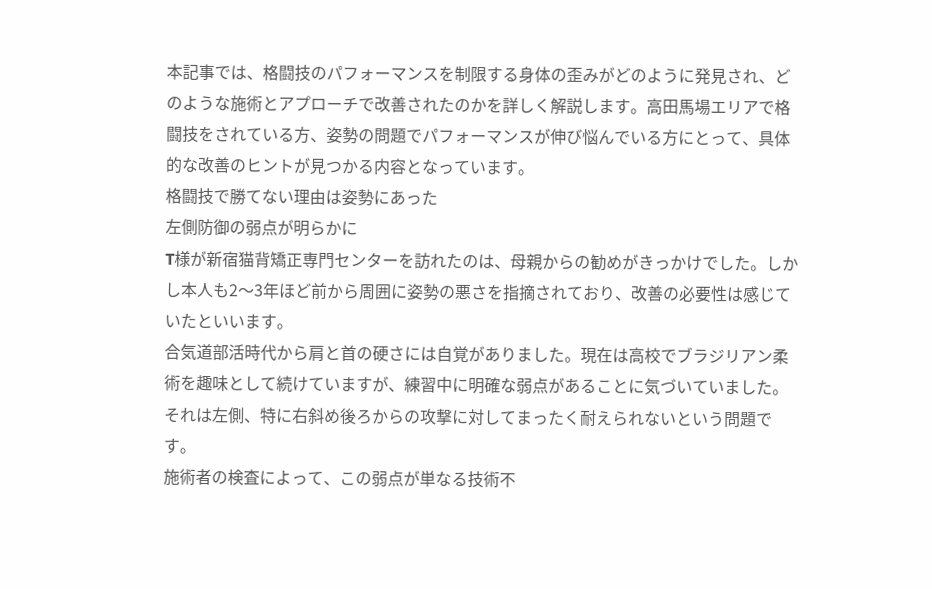本記事では、格闘技のパフォーマンスを制限する身体の歪みがどのように発見され、どのような施術とアプローチで改善されたのかを詳しく解説します。高田馬場エリアで格闘技をされている方、姿勢の問題でパフォーマンスが伸び悩んでいる方にとって、具体的な改善のヒントが見つかる内容となっています。
格闘技で勝てない理由は姿勢にあった
左側防御の弱点が明らかに
T様が新宿猫背矯正専門センターを訪れたのは、母親からの勧めがきっかけでした。しかし本人も2〜3年ほど前から周囲に姿勢の悪さを指摘されており、改善の必要性は感じていたといいます。
合気道部活時代から肩と首の硬さには自覚がありました。現在は高校でブラジリアン柔術を趣味として続けていますが、練習中に明確な弱点があることに気づいていました。それは左側、特に右斜め後ろからの攻撃に対してまったく耐えられないという問題です。
施術者の検査によって、この弱点が単なる技術不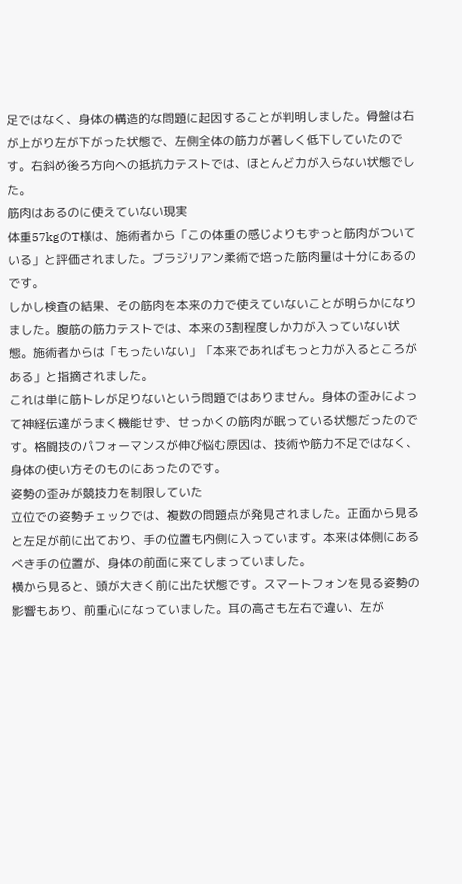足ではなく、身体の構造的な問題に起因することが判明しました。骨盤は右が上がり左が下がった状態で、左側全体の筋力が著しく低下していたのです。右斜め後ろ方向への抵抗力テストでは、ほとんど力が入らない状態でした。
筋肉はあるのに使えていない現実
体重57kgのT様は、施術者から「この体重の感じよりもずっと筋肉がついている」と評価されました。ブラジリアン柔術で培った筋肉量は十分にあるのです。
しかし検査の結果、その筋肉を本来の力で使えていないことが明らかになりました。腹筋の筋力テストでは、本来の3割程度しか力が入っていない状態。施術者からは「もったいない」「本来であればもっと力が入るところがある」と指摘されました。
これは単に筋トレが足りないという問題ではありません。身体の歪みによって神経伝達がうまく機能せず、せっかくの筋肉が眠っている状態だったのです。格闘技のパフォーマンスが伸び悩む原因は、技術や筋力不足ではなく、身体の使い方そのものにあったのです。
姿勢の歪みが競技力を制限していた
立位での姿勢チェックでは、複数の問題点が発見されました。正面から見ると左足が前に出ており、手の位置も内側に入っています。本来は体側にあるべき手の位置が、身体の前面に来てしまっていました。
横から見ると、頭が大きく前に出た状態です。スマートフォンを見る姿勢の影響もあり、前重心になっていました。耳の高さも左右で違い、左が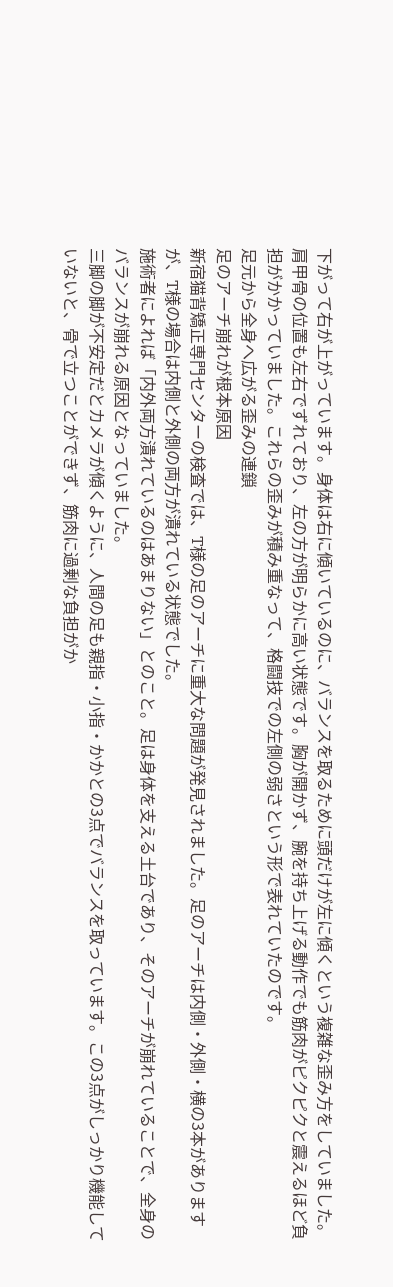下がって右が上がっています。身体は右に傾いているのに、バランスを取るために頭だけが左に傾くという複雑な歪み方をしていました。
肩甲骨の位置も左右でずれており、左の方が明らかに高い状態です。胸が開かず、腕を持ち上げる動作でも筋肉がピクピクと震えるほど負担がかかっていました。これらの歪みが積み重なって、格闘技での左側の弱さという形で表れていたのです。
足元から全身へ広がる歪みの連鎖
足のアーチ崩れが根本原因
新宿猫背矯正専門センターの検査では、T様の足のアーチに重大な問題が発見されました。足のアーチは内側・外側・横の3本がありますが、T様の場合は内側と外側の両方が潰れている状態でした。
施術者によれば「内外両方潰れているのはあまりない」とのこと。足は身体を支える土台であり、そのアーチが崩れていることで、全身のバランスが崩れる原因となっていました。
三脚の脚が不安定だとカメラが傾くように、人間の足も親指・小指・かかとの3点でバランスを取っています。この3点がしっかり機能していないと、骨で立つことができず、筋肉に過剰な負担がか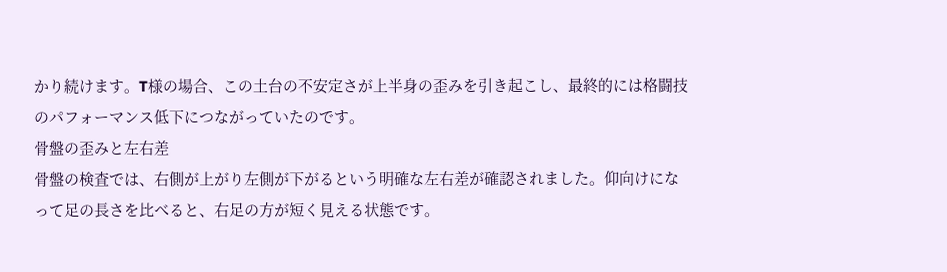かり続けます。T様の場合、この土台の不安定さが上半身の歪みを引き起こし、最終的には格闘技のパフォーマンス低下につながっていたのです。
骨盤の歪みと左右差
骨盤の検査では、右側が上がり左側が下がるという明確な左右差が確認されました。仰向けになって足の長さを比べると、右足の方が短く見える状態です。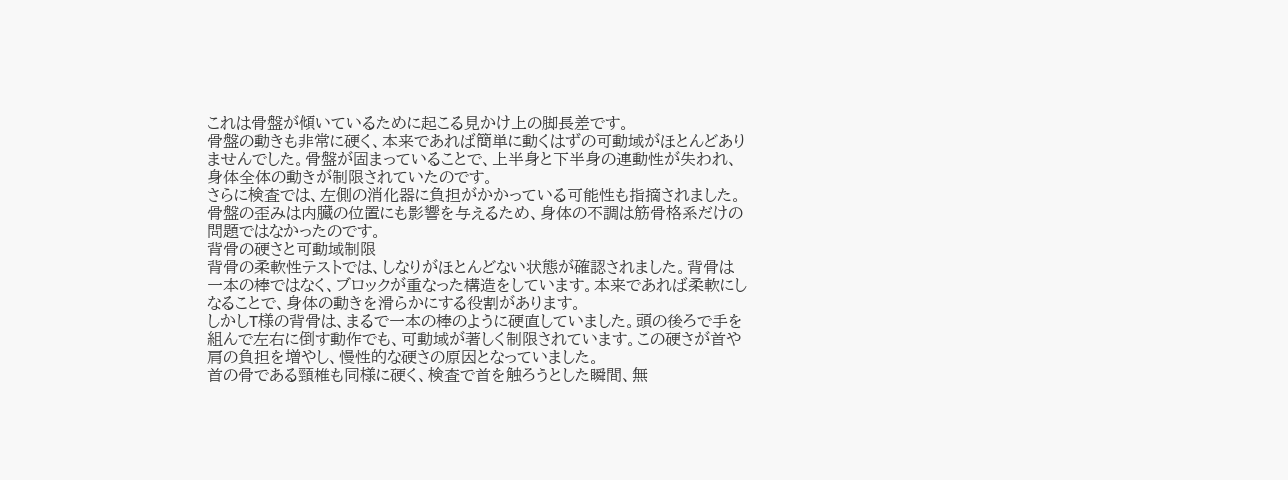これは骨盤が傾いているために起こる見かけ上の脚長差です。
骨盤の動きも非常に硬く、本来であれば簡単に動くはずの可動域がほとんどありませんでした。骨盤が固まっていることで、上半身と下半身の連動性が失われ、身体全体の動きが制限されていたのです。
さらに検査では、左側の消化器に負担がかかっている可能性も指摘されました。骨盤の歪みは内臓の位置にも影響を与えるため、身体の不調は筋骨格系だけの問題ではなかったのです。
背骨の硬さと可動域制限
背骨の柔軟性テストでは、しなりがほとんどない状態が確認されました。背骨は一本の棒ではなく、ブロックが重なった構造をしています。本来であれば柔軟にしなることで、身体の動きを滑らかにする役割があります。
しかしT様の背骨は、まるで一本の棒のように硬直していました。頭の後ろで手を組んで左右に倒す動作でも、可動域が著しく制限されています。この硬さが首や肩の負担を増やし、慢性的な硬さの原因となっていました。
首の骨である頸椎も同様に硬く、検査で首を触ろうとした瞬間、無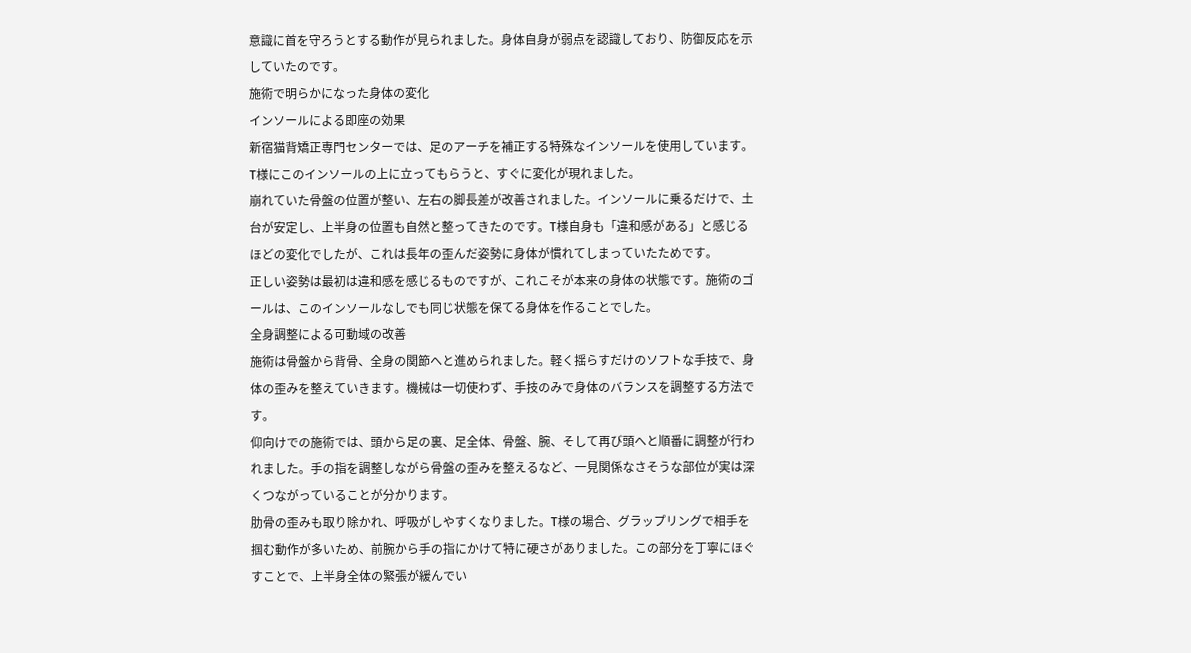意識に首を守ろうとする動作が見られました。身体自身が弱点を認識しており、防御反応を示していたのです。
施術で明らかになった身体の変化
インソールによる即座の効果
新宿猫背矯正専門センターでは、足のアーチを補正する特殊なインソールを使用しています。T様にこのインソールの上に立ってもらうと、すぐに変化が現れました。
崩れていた骨盤の位置が整い、左右の脚長差が改善されました。インソールに乗るだけで、土台が安定し、上半身の位置も自然と整ってきたのです。T様自身も「違和感がある」と感じるほどの変化でしたが、これは長年の歪んだ姿勢に身体が慣れてしまっていたためです。
正しい姿勢は最初は違和感を感じるものですが、これこそが本来の身体の状態です。施術のゴールは、このインソールなしでも同じ状態を保てる身体を作ることでした。
全身調整による可動域の改善
施術は骨盤から背骨、全身の関節へと進められました。軽く揺らすだけのソフトな手技で、身体の歪みを整えていきます。機械は一切使わず、手技のみで身体のバランスを調整する方法です。
仰向けでの施術では、頭から足の裏、足全体、骨盤、腕、そして再び頭へと順番に調整が行われました。手の指を調整しながら骨盤の歪みを整えるなど、一見関係なさそうな部位が実は深くつながっていることが分かります。
肋骨の歪みも取り除かれ、呼吸がしやすくなりました。T様の場合、グラップリングで相手を掴む動作が多いため、前腕から手の指にかけて特に硬さがありました。この部分を丁寧にほぐすことで、上半身全体の緊張が緩んでい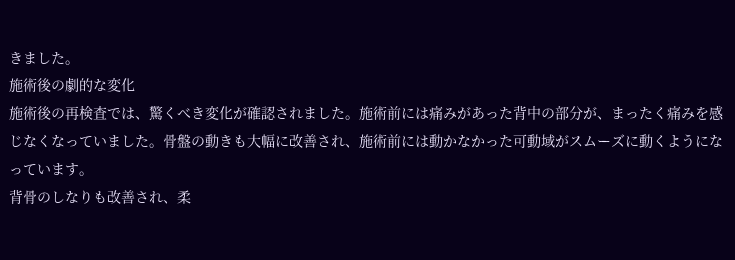きました。
施術後の劇的な変化
施術後の再検査では、驚くべき変化が確認されました。施術前には痛みがあった背中の部分が、まったく痛みを感じなくなっていました。骨盤の動きも大幅に改善され、施術前には動かなかった可動域がスムーズに動くようになっています。
背骨のしなりも改善され、柔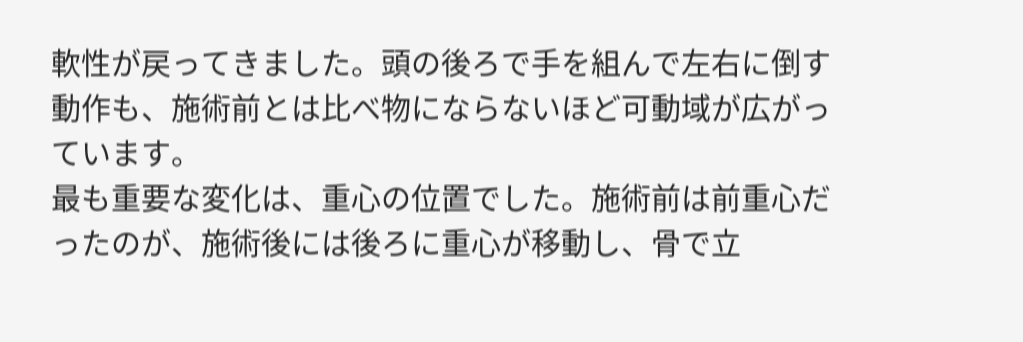軟性が戻ってきました。頭の後ろで手を組んで左右に倒す動作も、施術前とは比べ物にならないほど可動域が広がっています。
最も重要な変化は、重心の位置でした。施術前は前重心だったのが、施術後には後ろに重心が移動し、骨で立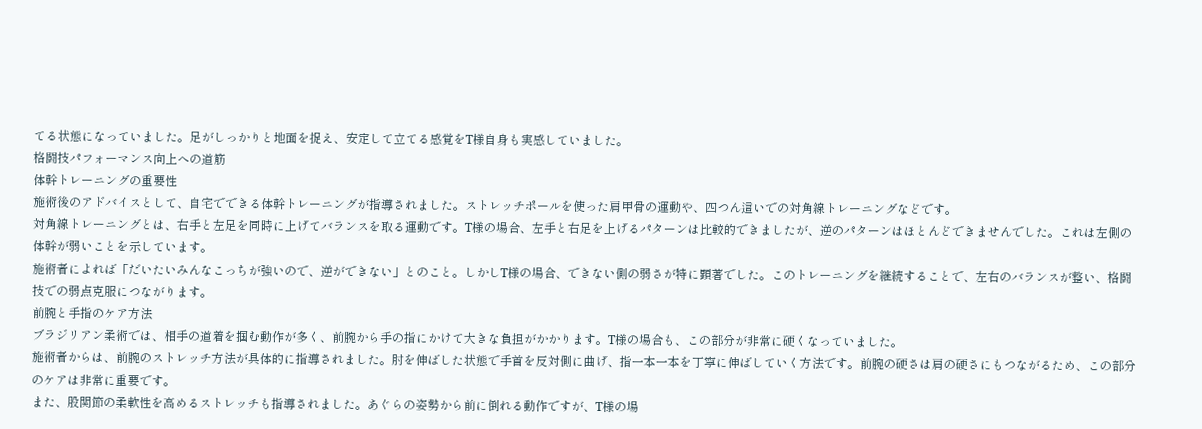てる状態になっていました。足がしっかりと地面を捉え、安定して立てる感覚をT様自身も実感していました。
格闘技パフォーマンス向上への道筋
体幹トレーニングの重要性
施術後のアドバイスとして、自宅でできる体幹トレーニングが指導されました。ストレッチポールを使った肩甲骨の運動や、四つん這いでの対角線トレーニングなどです。
対角線トレーニングとは、右手と左足を同時に上げてバランスを取る運動です。T様の場合、左手と右足を上げるパターンは比較的できましたが、逆のパターンはほとんどできませんでした。これは左側の体幹が弱いことを示しています。
施術者によれば「だいたいみんなこっちが強いので、逆ができない」とのこと。しかしT様の場合、できない側の弱さが特に顕著でした。このトレーニングを継続することで、左右のバランスが整い、格闘技での弱点克服につながります。
前腕と手指のケア方法
ブラジリアン柔術では、相手の道着を掴む動作が多く、前腕から手の指にかけて大きな負担がかかります。T様の場合も、この部分が非常に硬くなっていました。
施術者からは、前腕のストレッチ方法が具体的に指導されました。肘を伸ばした状態で手首を反対側に曲げ、指一本一本を丁寧に伸ばしていく方法です。前腕の硬さは肩の硬さにもつながるため、この部分のケアは非常に重要です。
また、股関節の柔軟性を高めるストレッチも指導されました。あぐらの姿勢から前に倒れる動作ですが、T様の場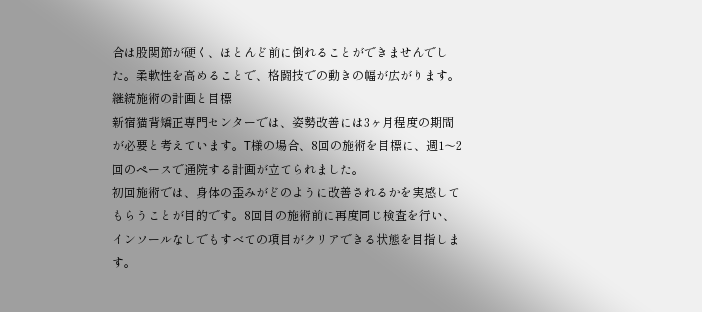合は股関節が硬く、ほとんど前に倒れることができませんでした。柔軟性を高めることで、格闘技での動きの幅が広がります。
継続施術の計画と目標
新宿猫背矯正専門センターでは、姿勢改善には3ヶ月程度の期間が必要と考えています。T様の場合、8回の施術を目標に、週1〜2回のペースで通院する計画が立てられました。
初回施術では、身体の歪みがどのように改善されるかを実感してもらうことが目的です。8回目の施術前に再度同じ検査を行い、インソールなしでもすべての項目がクリアできる状態を目指します。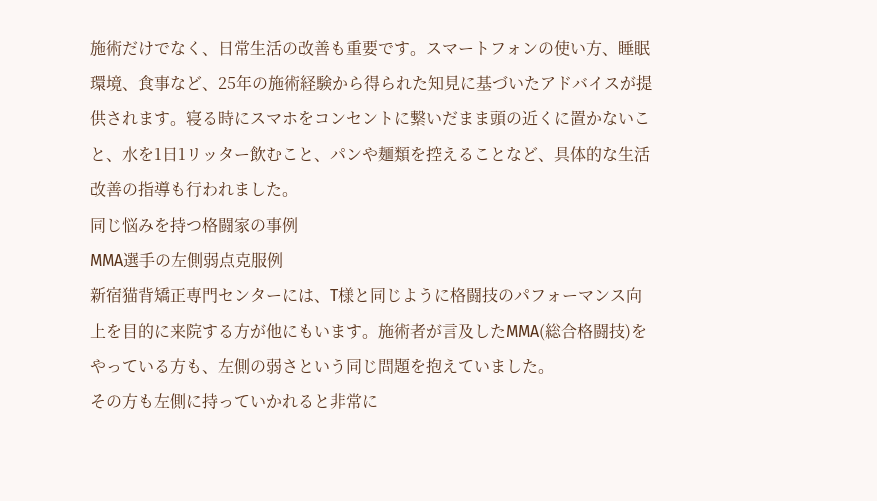施術だけでなく、日常生活の改善も重要です。スマートフォンの使い方、睡眠環境、食事など、25年の施術経験から得られた知見に基づいたアドバイスが提供されます。寝る時にスマホをコンセントに繋いだまま頭の近くに置かないこと、水を1日1リッター飲むこと、パンや麺類を控えることなど、具体的な生活改善の指導も行われました。
同じ悩みを持つ格闘家の事例
MMA選手の左側弱点克服例
新宿猫背矯正専門センターには、T様と同じように格闘技のパフォーマンス向上を目的に来院する方が他にもいます。施術者が言及したMMA(総合格闘技)をやっている方も、左側の弱さという同じ問題を抱えていました。
その方も左側に持っていかれると非常に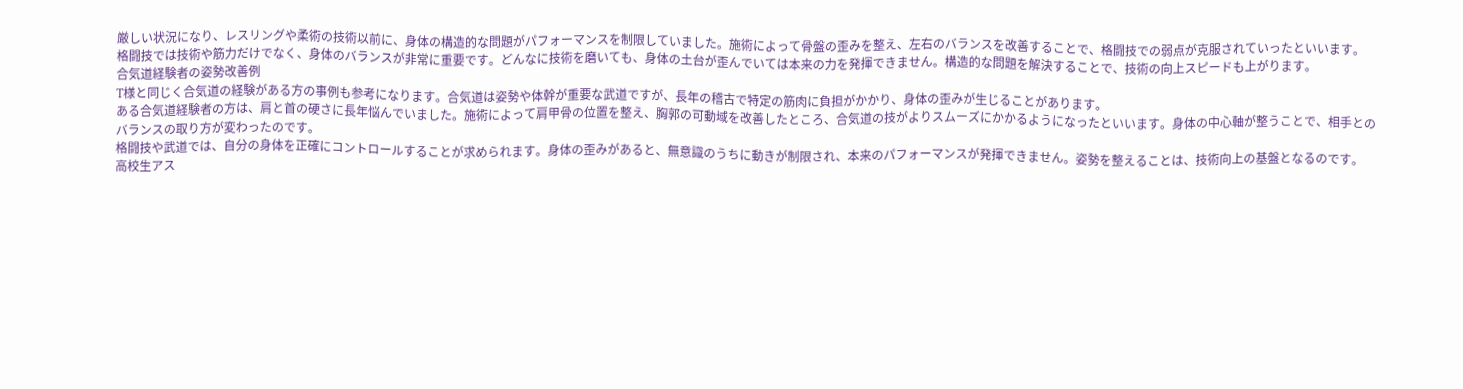厳しい状況になり、レスリングや柔術の技術以前に、身体の構造的な問題がパフォーマンスを制限していました。施術によって骨盤の歪みを整え、左右のバランスを改善することで、格闘技での弱点が克服されていったといいます。
格闘技では技術や筋力だけでなく、身体のバランスが非常に重要です。どんなに技術を磨いても、身体の土台が歪んでいては本来の力を発揮できません。構造的な問題を解決することで、技術の向上スピードも上がります。
合気道経験者の姿勢改善例
T様と同じく合気道の経験がある方の事例も参考になります。合気道は姿勢や体幹が重要な武道ですが、長年の稽古で特定の筋肉に負担がかかり、身体の歪みが生じることがあります。
ある合気道経験者の方は、肩と首の硬さに長年悩んでいました。施術によって肩甲骨の位置を整え、胸郭の可動域を改善したところ、合気道の技がよりスムーズにかかるようになったといいます。身体の中心軸が整うことで、相手とのバランスの取り方が変わったのです。
格闘技や武道では、自分の身体を正確にコントロールすることが求められます。身体の歪みがあると、無意識のうちに動きが制限され、本来のパフォーマンスが発揮できません。姿勢を整えることは、技術向上の基盤となるのです。
高校生アス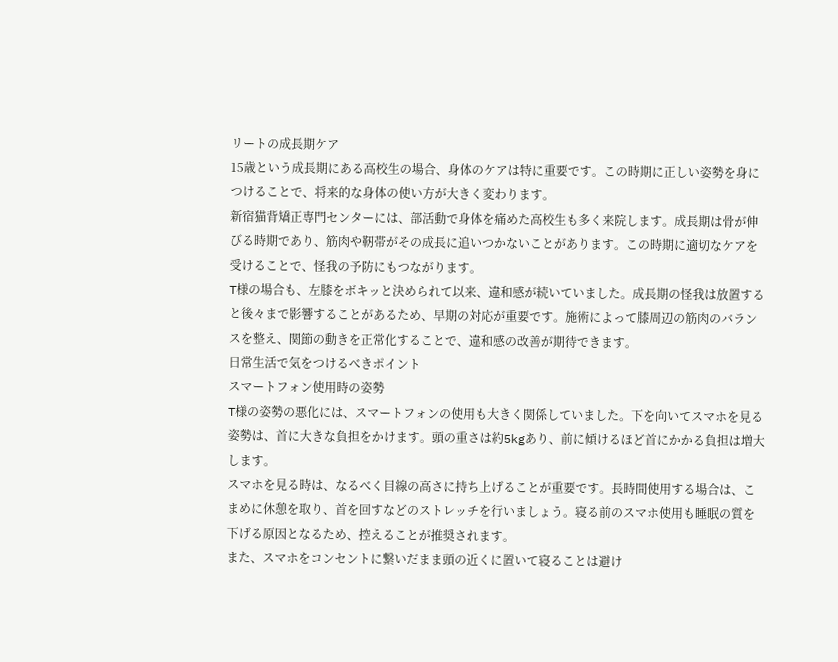リートの成長期ケア
15歳という成長期にある高校生の場合、身体のケアは特に重要です。この時期に正しい姿勢を身につけることで、将来的な身体の使い方が大きく変わります。
新宿猫背矯正専門センターには、部活動で身体を痛めた高校生も多く来院します。成長期は骨が伸びる時期であり、筋肉や靭帯がその成長に追いつかないことがあります。この時期に適切なケアを受けることで、怪我の予防にもつながります。
T様の場合も、左膝をボキッと決められて以来、違和感が続いていました。成長期の怪我は放置すると後々まで影響することがあるため、早期の対応が重要です。施術によって膝周辺の筋肉のバランスを整え、関節の動きを正常化することで、違和感の改善が期待できます。
日常生活で気をつけるべきポイント
スマートフォン使用時の姿勢
T様の姿勢の悪化には、スマートフォンの使用も大きく関係していました。下を向いてスマホを見る姿勢は、首に大きな負担をかけます。頭の重さは約5kgあり、前に傾けるほど首にかかる負担は増大します。
スマホを見る時は、なるべく目線の高さに持ち上げることが重要です。長時間使用する場合は、こまめに休憩を取り、首を回すなどのストレッチを行いましょう。寝る前のスマホ使用も睡眠の質を下げる原因となるため、控えることが推奨されます。
また、スマホをコンセントに繋いだまま頭の近くに置いて寝ることは避け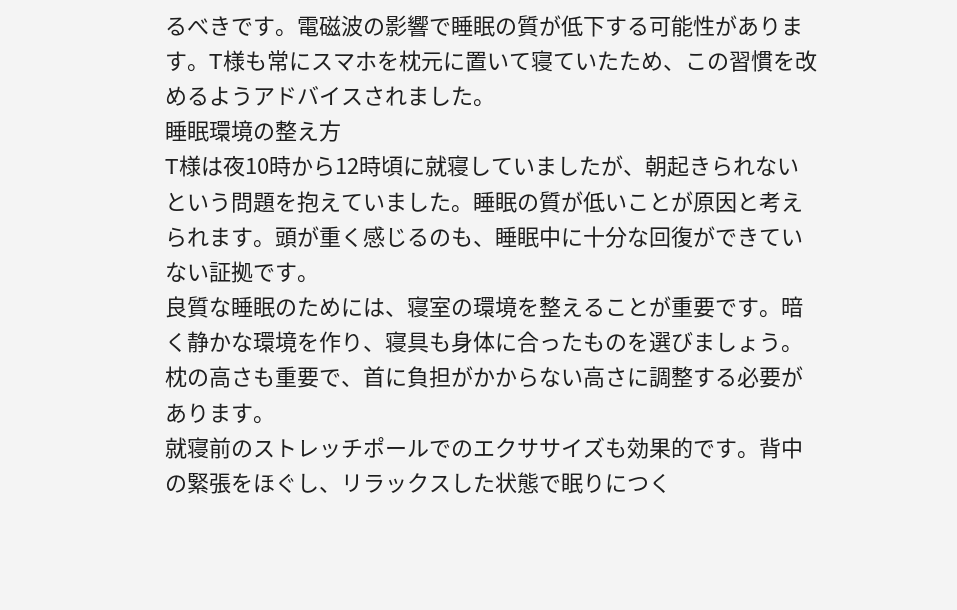るべきです。電磁波の影響で睡眠の質が低下する可能性があります。T様も常にスマホを枕元に置いて寝ていたため、この習慣を改めるようアドバイスされました。
睡眠環境の整え方
T様は夜10時から12時頃に就寝していましたが、朝起きられないという問題を抱えていました。睡眠の質が低いことが原因と考えられます。頭が重く感じるのも、睡眠中に十分な回復ができていない証拠です。
良質な睡眠のためには、寝室の環境を整えることが重要です。暗く静かな環境を作り、寝具も身体に合ったものを選びましょう。枕の高さも重要で、首に負担がかからない高さに調整する必要があります。
就寝前のストレッチポールでのエクササイズも効果的です。背中の緊張をほぐし、リラックスした状態で眠りにつく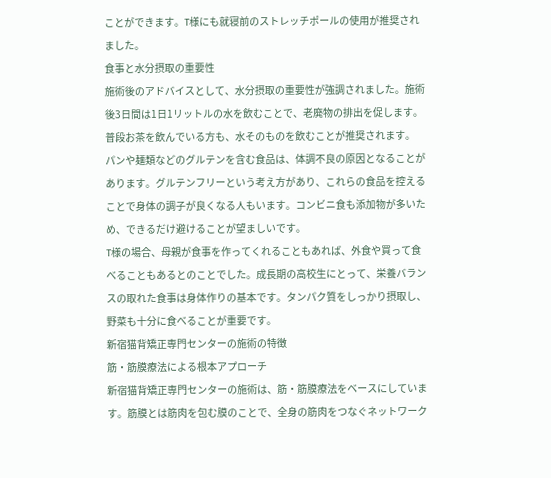ことができます。T様にも就寝前のストレッチポールの使用が推奨されました。
食事と水分摂取の重要性
施術後のアドバイスとして、水分摂取の重要性が強調されました。施術後3日間は1日1リットルの水を飲むことで、老廃物の排出を促します。普段お茶を飲んでいる方も、水そのものを飲むことが推奨されます。
パンや麺類などのグルテンを含む食品は、体調不良の原因となることがあります。グルテンフリーという考え方があり、これらの食品を控えることで身体の調子が良くなる人もいます。コンビニ食も添加物が多いため、できるだけ避けることが望ましいです。
T様の場合、母親が食事を作ってくれることもあれば、外食や買って食べることもあるとのことでした。成長期の高校生にとって、栄養バランスの取れた食事は身体作りの基本です。タンパク質をしっかり摂取し、野菜も十分に食べることが重要です。
新宿猫背矯正専門センターの施術の特徴
筋・筋膜療法による根本アプローチ
新宿猫背矯正専門センターの施術は、筋・筋膜療法をベースにしています。筋膜とは筋肉を包む膜のことで、全身の筋肉をつなぐネットワーク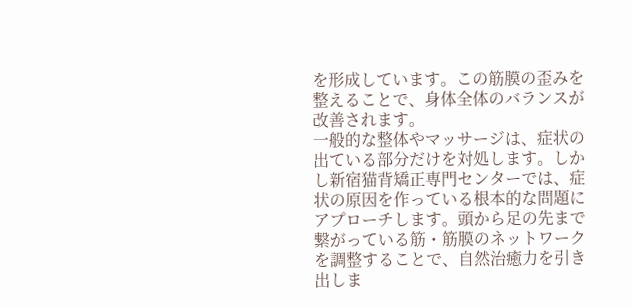を形成しています。この筋膜の歪みを整えることで、身体全体のバランスが改善されます。
一般的な整体やマッサージは、症状の出ている部分だけを対処します。しかし新宿猫背矯正専門センターでは、症状の原因を作っている根本的な問題にアプローチします。頭から足の先まで繋がっている筋・筋膜のネットワークを調整することで、自然治癒力を引き出しま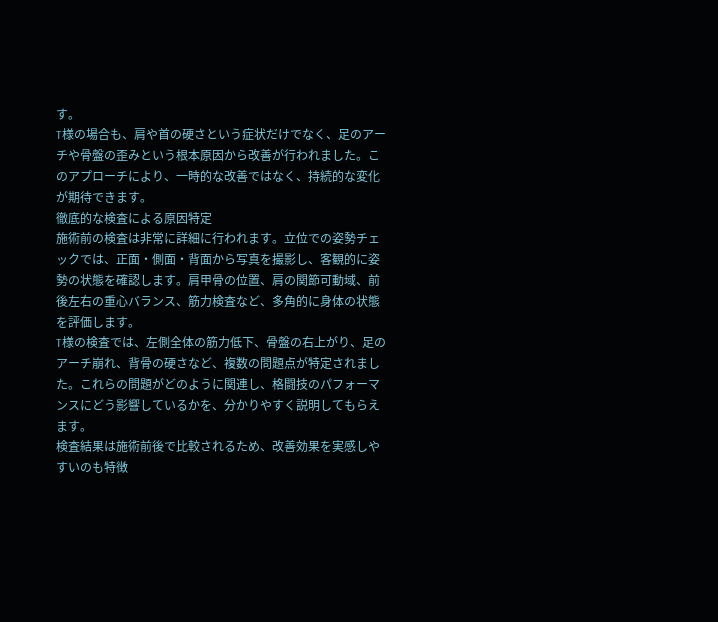す。
T様の場合も、肩や首の硬さという症状だけでなく、足のアーチや骨盤の歪みという根本原因から改善が行われました。このアプローチにより、一時的な改善ではなく、持続的な変化が期待できます。
徹底的な検査による原因特定
施術前の検査は非常に詳細に行われます。立位での姿勢チェックでは、正面・側面・背面から写真を撮影し、客観的に姿勢の状態を確認します。肩甲骨の位置、肩の関節可動域、前後左右の重心バランス、筋力検査など、多角的に身体の状態を評価します。
T様の検査では、左側全体の筋力低下、骨盤の右上がり、足のアーチ崩れ、背骨の硬さなど、複数の問題点が特定されました。これらの問題がどのように関連し、格闘技のパフォーマンスにどう影響しているかを、分かりやすく説明してもらえます。
検査結果は施術前後で比較されるため、改善効果を実感しやすいのも特徴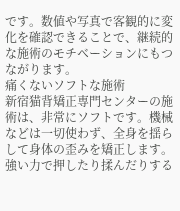です。数値や写真で客観的に変化を確認できることで、継続的な施術のモチベーションにもつながります。
痛くないソフトな施術
新宿猫背矯正専門センターの施術は、非常にソフトです。機械などは一切使わず、全身を揺らして身体の歪みを矯正します。強い力で押したり揉んだりする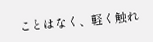ことはなく、軽く触れ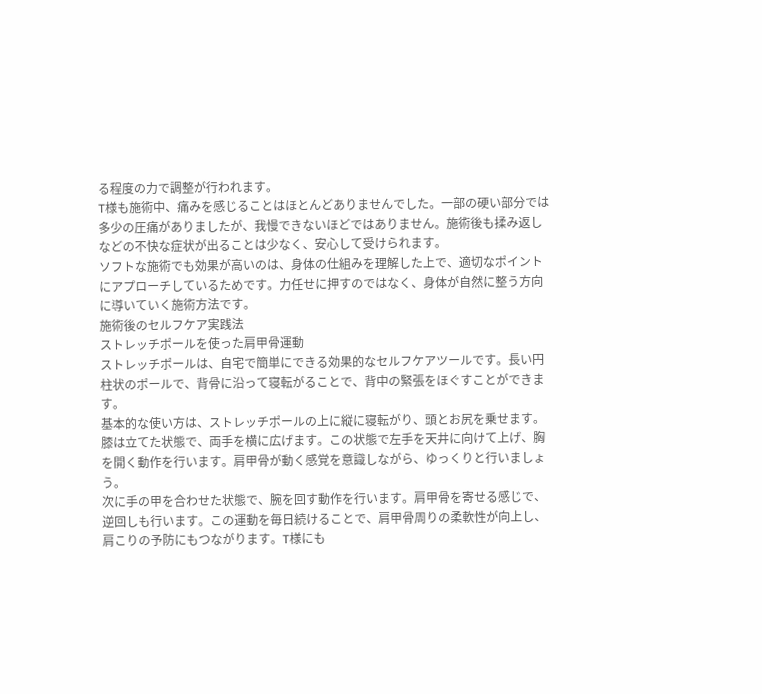る程度の力で調整が行われます。
T様も施術中、痛みを感じることはほとんどありませんでした。一部の硬い部分では多少の圧痛がありましたが、我慢できないほどではありません。施術後も揉み返しなどの不快な症状が出ることは少なく、安心して受けられます。
ソフトな施術でも効果が高いのは、身体の仕組みを理解した上で、適切なポイントにアプローチしているためです。力任せに押すのではなく、身体が自然に整う方向に導いていく施術方法です。
施術後のセルフケア実践法
ストレッチポールを使った肩甲骨運動
ストレッチポールは、自宅で簡単にできる効果的なセルフケアツールです。長い円柱状のポールで、背骨に沿って寝転がることで、背中の緊張をほぐすことができます。
基本的な使い方は、ストレッチポールの上に縦に寝転がり、頭とお尻を乗せます。膝は立てた状態で、両手を横に広げます。この状態で左手を天井に向けて上げ、胸を開く動作を行います。肩甲骨が動く感覚を意識しながら、ゆっくりと行いましょう。
次に手の甲を合わせた状態で、腕を回す動作を行います。肩甲骨を寄せる感じで、逆回しも行います。この運動を毎日続けることで、肩甲骨周りの柔軟性が向上し、肩こりの予防にもつながります。T様にも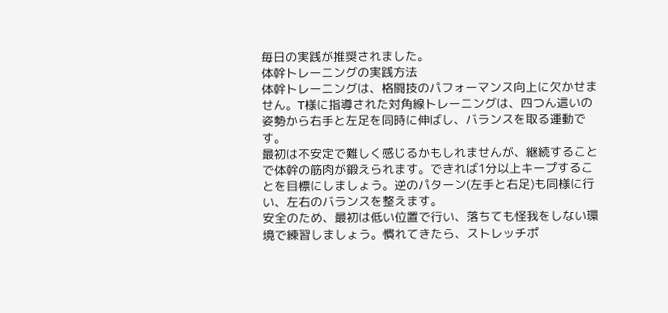毎日の実践が推奨されました。
体幹トレーニングの実践方法
体幹トレーニングは、格闘技のパフォーマンス向上に欠かせません。T様に指導された対角線トレーニングは、四つん這いの姿勢から右手と左足を同時に伸ばし、バランスを取る運動です。
最初は不安定で難しく感じるかもしれませんが、継続することで体幹の筋肉が鍛えられます。できれば1分以上キープすることを目標にしましょう。逆のパターン(左手と右足)も同様に行い、左右のバランスを整えます。
安全のため、最初は低い位置で行い、落ちても怪我をしない環境で練習しましょう。慣れてきたら、ストレッチポ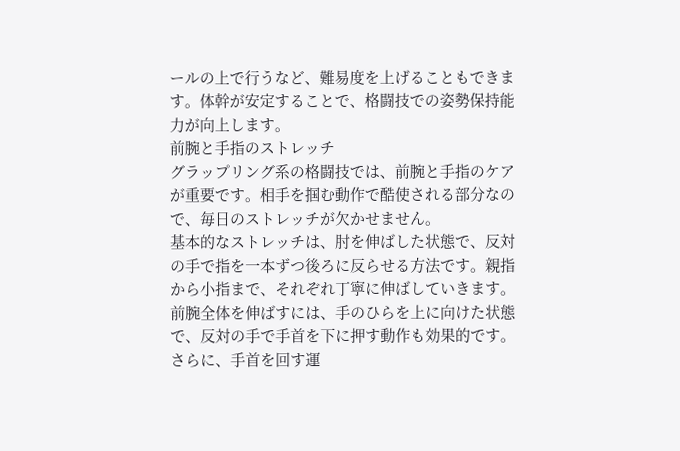ールの上で行うなど、難易度を上げることもできます。体幹が安定することで、格闘技での姿勢保持能力が向上します。
前腕と手指のストレッチ
グラップリング系の格闘技では、前腕と手指のケアが重要です。相手を掴む動作で酷使される部分なので、毎日のストレッチが欠かせません。
基本的なストレッチは、肘を伸ばした状態で、反対の手で指を一本ずつ後ろに反らせる方法です。親指から小指まで、それぞれ丁寧に伸ばしていきます。前腕全体を伸ばすには、手のひらを上に向けた状態で、反対の手で手首を下に押す動作も効果的です。
さらに、手首を回す運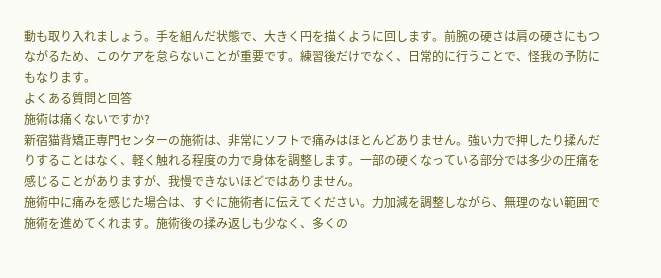動も取り入れましょう。手を組んだ状態で、大きく円を描くように回します。前腕の硬さは肩の硬さにもつながるため、このケアを怠らないことが重要です。練習後だけでなく、日常的に行うことで、怪我の予防にもなります。
よくある質問と回答
施術は痛くないですか?
新宿猫背矯正専門センターの施術は、非常にソフトで痛みはほとんどありません。強い力で押したり揉んだりすることはなく、軽く触れる程度の力で身体を調整します。一部の硬くなっている部分では多少の圧痛を感じることがありますが、我慢できないほどではありません。
施術中に痛みを感じた場合は、すぐに施術者に伝えてください。力加減を調整しながら、無理のない範囲で施術を進めてくれます。施術後の揉み返しも少なく、多くの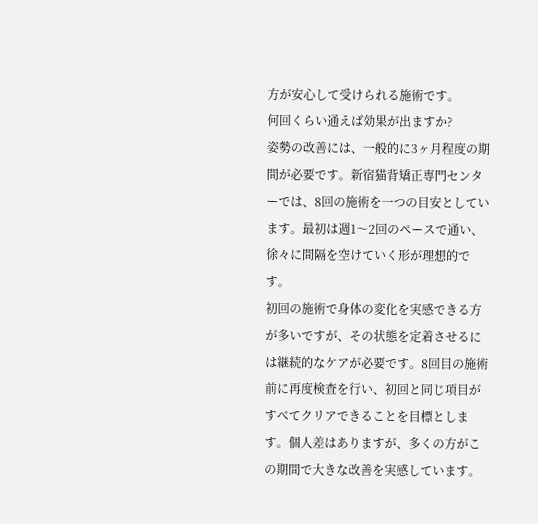方が安心して受けられる施術です。
何回くらい通えば効果が出ますか?
姿勢の改善には、一般的に3ヶ月程度の期間が必要です。新宿猫背矯正専門センターでは、8回の施術を一つの目安としています。最初は週1〜2回のペースで通い、徐々に間隔を空けていく形が理想的です。
初回の施術で身体の変化を実感できる方が多いですが、その状態を定着させるには継続的なケアが必要です。8回目の施術前に再度検査を行い、初回と同じ項目がすべてクリアできることを目標とします。個人差はありますが、多くの方がこの期間で大きな改善を実感しています。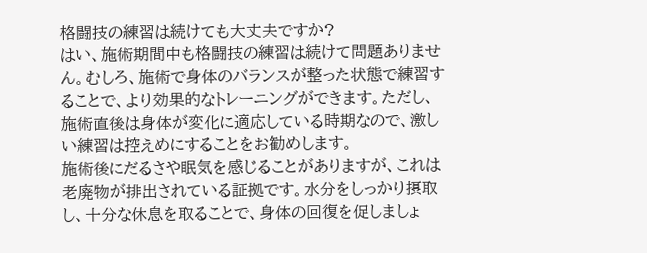格闘技の練習は続けても大丈夫ですか?
はい、施術期間中も格闘技の練習は続けて問題ありません。むしろ、施術で身体のバランスが整った状態で練習することで、より効果的なトレーニングができます。ただし、施術直後は身体が変化に適応している時期なので、激しい練習は控えめにすることをお勧めします。
施術後にだるさや眠気を感じることがありますが、これは老廃物が排出されている証拠です。水分をしっかり摂取し、十分な休息を取ることで、身体の回復を促しましょ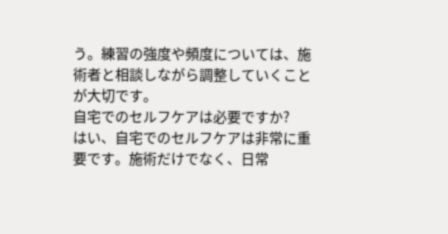う。練習の強度や頻度については、施術者と相談しながら調整していくことが大切です。
自宅でのセルフケアは必要ですか?
はい、自宅でのセルフケアは非常に重要です。施術だけでなく、日常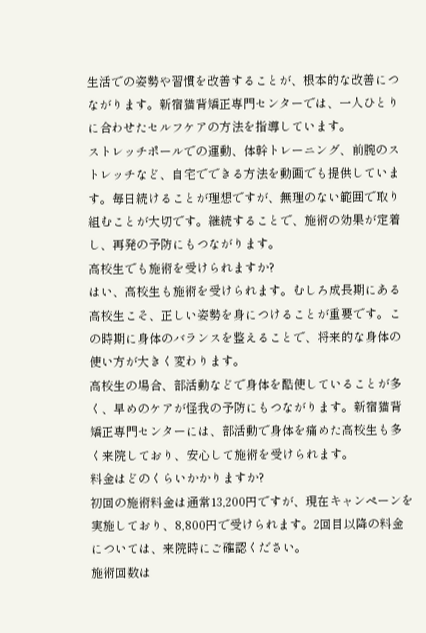生活での姿勢や習慣を改善することが、根本的な改善につながります。新宿猫背矯正専門センターでは、一人ひとりに合わせたセルフケアの方法を指導しています。
ストレッチポールでの運動、体幹トレーニング、前腕のストレッチなど、自宅でできる方法を動画でも提供しています。毎日続けることが理想ですが、無理のない範囲で取り組むことが大切です。継続することで、施術の効果が定着し、再発の予防にもつながります。
高校生でも施術を受けられますか?
はい、高校生も施術を受けられます。むしろ成長期にある高校生こそ、正しい姿勢を身につけることが重要です。この時期に身体のバランスを整えることで、将来的な身体の使い方が大きく変わります。
高校生の場合、部活動などで身体を酷使していることが多く、早めのケアが怪我の予防にもつながります。新宿猫背矯正専門センターには、部活動で身体を痛めた高校生も多く来院しており、安心して施術を受けられます。
料金はどのくらいかかりますか?
初回の施術料金は通常13,200円ですが、現在キャンペーンを実施しており、8,800円で受けられます。2回目以降の料金については、来院時にご確認ください。
施術回数は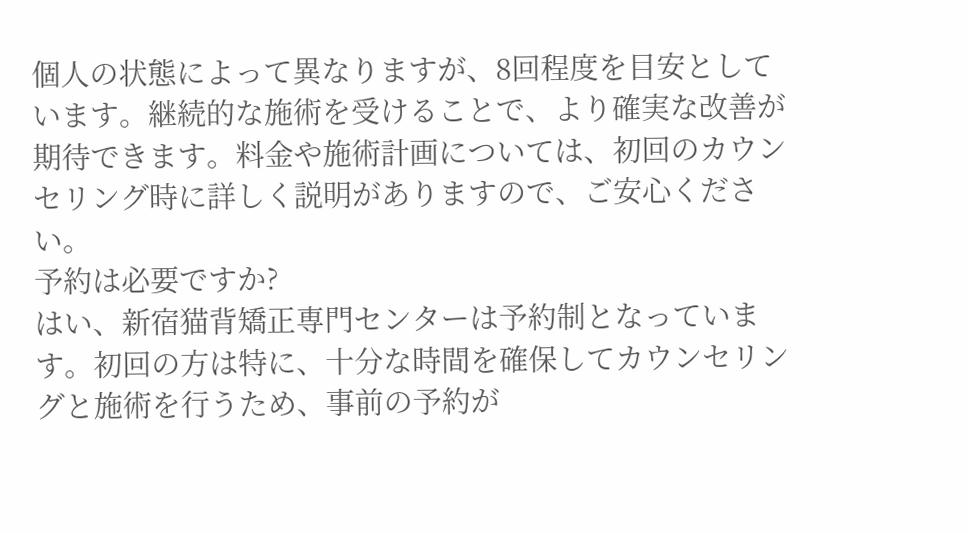個人の状態によって異なりますが、8回程度を目安としています。継続的な施術を受けることで、より確実な改善が期待できます。料金や施術計画については、初回のカウンセリング時に詳しく説明がありますので、ご安心ください。
予約は必要ですか?
はい、新宿猫背矯正専門センターは予約制となっています。初回の方は特に、十分な時間を確保してカウンセリングと施術を行うため、事前の予約が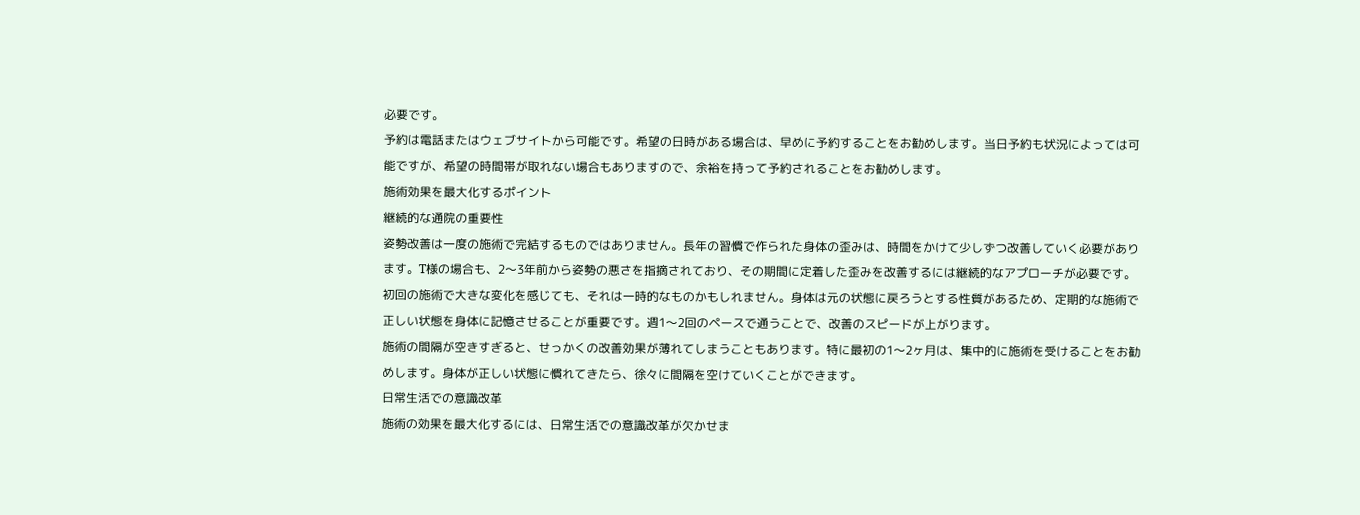必要です。
予約は電話またはウェブサイトから可能です。希望の日時がある場合は、早めに予約することをお勧めします。当日予約も状況によっては可能ですが、希望の時間帯が取れない場合もありますので、余裕を持って予約されることをお勧めします。
施術効果を最大化するポイント
継続的な通院の重要性
姿勢改善は一度の施術で完結するものではありません。長年の習慣で作られた身体の歪みは、時間をかけて少しずつ改善していく必要があります。T様の場合も、2〜3年前から姿勢の悪さを指摘されており、その期間に定着した歪みを改善するには継続的なアプローチが必要です。
初回の施術で大きな変化を感じても、それは一時的なものかもしれません。身体は元の状態に戻ろうとする性質があるため、定期的な施術で正しい状態を身体に記憶させることが重要です。週1〜2回のペースで通うことで、改善のスピードが上がります。
施術の間隔が空きすぎると、せっかくの改善効果が薄れてしまうこともあります。特に最初の1〜2ヶ月は、集中的に施術を受けることをお勧めします。身体が正しい状態に慣れてきたら、徐々に間隔を空けていくことができます。
日常生活での意識改革
施術の効果を最大化するには、日常生活での意識改革が欠かせま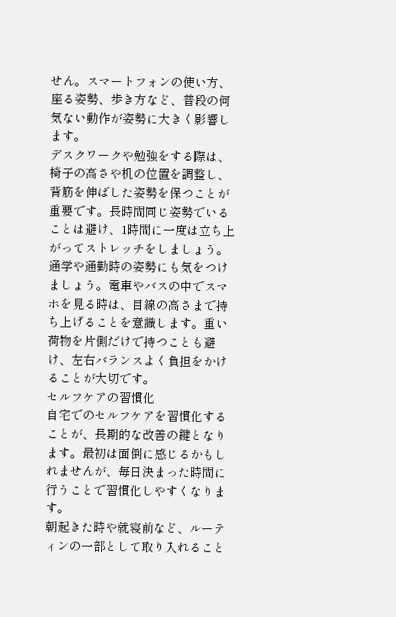せん。スマートフォンの使い方、座る姿勢、歩き方など、普段の何気ない動作が姿勢に大きく影響します。
デスクワークや勉強をする際は、椅子の高さや机の位置を調整し、背筋を伸ばした姿勢を保つことが重要です。長時間同じ姿勢でいることは避け、1時間に一度は立ち上がってストレッチをしましょう。
通学や通勤時の姿勢にも気をつけましょう。電車やバスの中でスマホを見る時は、目線の高さまで持ち上げることを意識します。重い荷物を片側だけで持つことも避け、左右バランスよく負担をかけることが大切です。
セルフケアの習慣化
自宅でのセルフケアを習慣化することが、長期的な改善の鍵となります。最初は面倒に感じるかもしれませんが、毎日決まった時間に行うことで習慣化しやすくなります。
朝起きた時や就寝前など、ルーティンの一部として取り入れること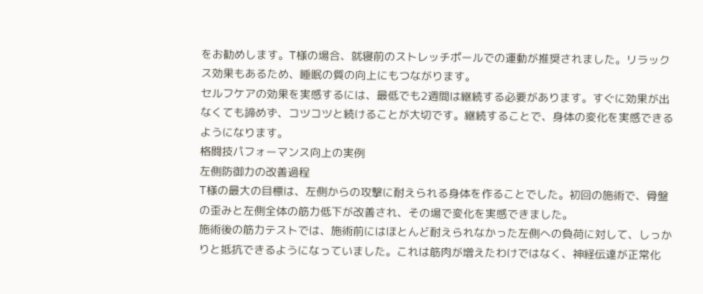をお勧めします。T様の場合、就寝前のストレッチポールでの運動が推奨されました。リラックス効果もあるため、睡眠の質の向上にもつながります。
セルフケアの効果を実感するには、最低でも2週間は継続する必要があります。すぐに効果が出なくても諦めず、コツコツと続けることが大切です。継続することで、身体の変化を実感できるようになります。
格闘技パフォーマンス向上の実例
左側防御力の改善過程
T様の最大の目標は、左側からの攻撃に耐えられる身体を作ることでした。初回の施術で、骨盤の歪みと左側全体の筋力低下が改善され、その場で変化を実感できました。
施術後の筋力テストでは、施術前にはほとんど耐えられなかった左側への負荷に対して、しっかりと抵抗できるようになっていました。これは筋肉が増えたわけではなく、神経伝達が正常化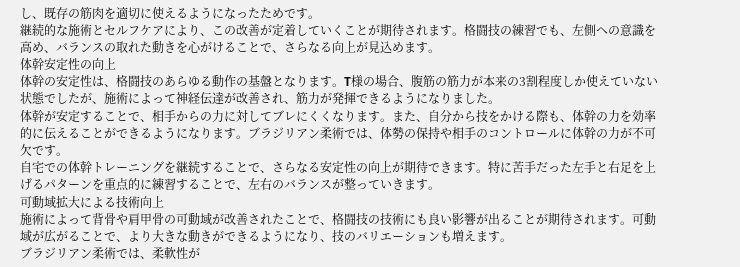し、既存の筋肉を適切に使えるようになったためです。
継続的な施術とセルフケアにより、この改善が定着していくことが期待されます。格闘技の練習でも、左側への意識を高め、バランスの取れた動きを心がけることで、さらなる向上が見込めます。
体幹安定性の向上
体幹の安定性は、格闘技のあらゆる動作の基盤となります。T様の場合、腹筋の筋力が本来の3割程度しか使えていない状態でしたが、施術によって神経伝達が改善され、筋力が発揮できるようになりました。
体幹が安定することで、相手からの力に対してブレにくくなります。また、自分から技をかける際も、体幹の力を効率的に伝えることができるようになります。ブラジリアン柔術では、体勢の保持や相手のコントロールに体幹の力が不可欠です。
自宅での体幹トレーニングを継続することで、さらなる安定性の向上が期待できます。特に苦手だった左手と右足を上げるパターンを重点的に練習することで、左右のバランスが整っていきます。
可動域拡大による技術向上
施術によって背骨や肩甲骨の可動域が改善されたことで、格闘技の技術にも良い影響が出ることが期待されます。可動域が広がることで、より大きな動きができるようになり、技のバリエーションも増えます。
ブラジリアン柔術では、柔軟性が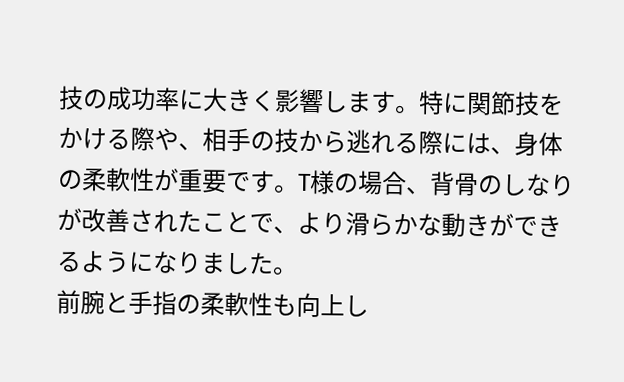技の成功率に大きく影響します。特に関節技をかける際や、相手の技から逃れる際には、身体の柔軟性が重要です。T様の場合、背骨のしなりが改善されたことで、より滑らかな動きができるようになりました。
前腕と手指の柔軟性も向上し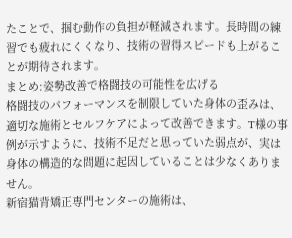たことで、掴む動作の負担が軽減されます。長時間の練習でも疲れにくくなり、技術の習得スピードも上がることが期待されます。
まとめ:姿勢改善で格闘技の可能性を広げる
格闘技のパフォーマンスを制限していた身体の歪みは、適切な施術とセルフケアによって改善できます。T様の事例が示すように、技術不足だと思っていた弱点が、実は身体の構造的な問題に起因していることは少なくありません。
新宿猫背矯正専門センターの施術は、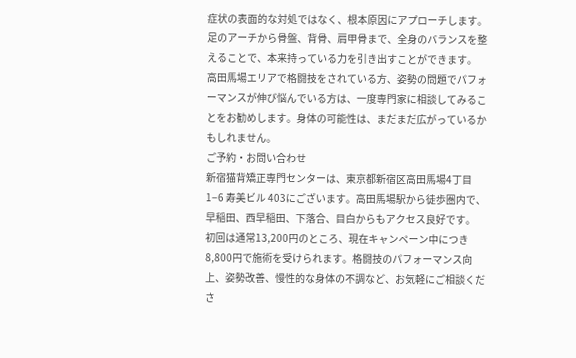症状の表面的な対処ではなく、根本原因にアプローチします。足のアーチから骨盤、背骨、肩甲骨まで、全身のバランスを整えることで、本来持っている力を引き出すことができます。
高田馬場エリアで格闘技をされている方、姿勢の問題でパフォーマンスが伸び悩んでいる方は、一度専門家に相談してみることをお勧めします。身体の可能性は、まだまだ広がっているかもしれません。
ご予約・お問い合わせ
新宿猫背矯正専門センターは、東京都新宿区高田馬場4丁目1−6 寿美ビル 403にございます。高田馬場駅から徒歩圏内で、早稲田、西早稲田、下落合、目白からもアクセス良好です。
初回は通常13,200円のところ、現在キャンペーン中につき8,800円で施術を受けられます。格闘技のパフォーマンス向上、姿勢改善、慢性的な身体の不調など、お気軽にご相談くださ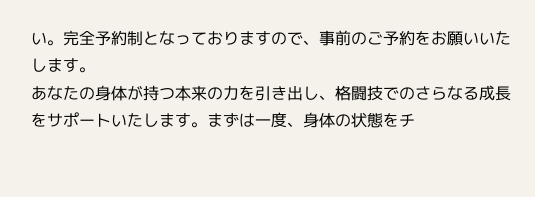い。完全予約制となっておりますので、事前のご予約をお願いいたします。
あなたの身体が持つ本来の力を引き出し、格闘技でのさらなる成長をサポートいたします。まずは一度、身体の状態をチ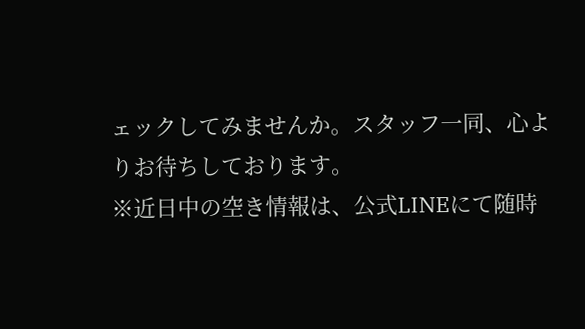ェックしてみませんか。スタッフ一同、心よりお待ちしております。
※近日中の空き情報は、公式LINEにて随時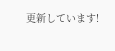更新しています!